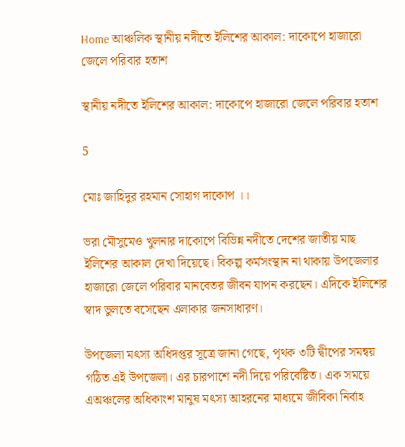Home আঞ্চলিক স্থানীয় নদীতে ইলিশের আকাল: দাকোপে হাজারো জেলে পরিবার হতাশ

স্থানীয় নদীতে ইলিশের আকাল: দাকোপে হাজারো জেলে পরিবার হতাশ

5

মোঃ জাহিদুর রহমান সোহাগ দাকোপ ।।

ভরা মৌসুমেও খুলনার দাকোপে বিভিন্ন নদীতে দেশের জাতীয় মাছ ইলিশের আকাল দেখা দিয়েছে। বিকল্প কর্মসংস্থান না থাকায় উপজেলার হাজারো জেলে পরিবার মানবেতর জীবন যাপন করছেন। এদিকে ইলিশের স্বাদ ভুলতে বসেছেন এলাকার জনসাধারণ।

উপজেলা মৎস্য অধিদপ্তর সূত্রে জানা গেছে, পৃথক ৩টি দ্বীপের সমন্বয় গঠিত এই উপজেলা। এর চারপাশে নদী দিয়ে পরিবেষ্টিত। এক সময়ে এঅঞ্চলের অধিকাংশ মানুষ মৎস্য আহরনের মাধ্যমে জীবিকা নির্বাহ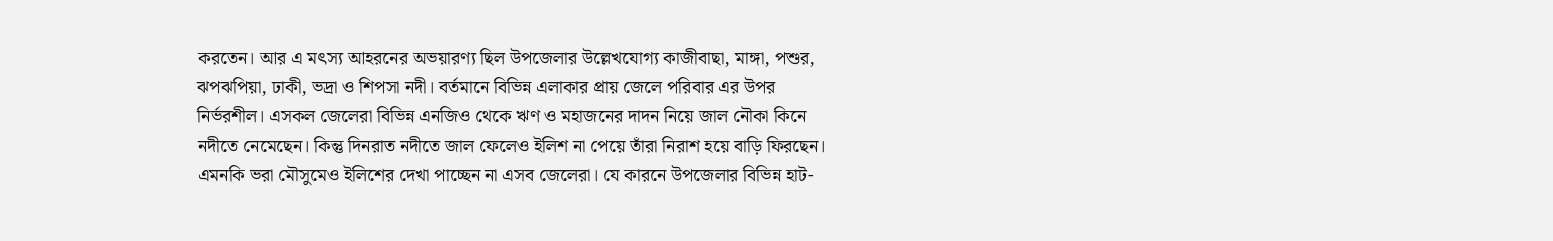করতেন। আর এ মৎস্য আহরনের অভয়ারণ্য ছিল উপজেলার উল্লেখযোগ্য কাজীবাছা, মাঙ্গা, পশুর, ঝপঝপিয়া, ঢাকী, ভদ্রা ও শিপসা নদী। বর্তমানে বিভিন্ন এলাকার প্রায় জেলে পরিবার এর উপর নির্ভরশীল। এসকল জেলেরা বিভিন্ন এনজিও থেকে ঋণ ও মহাজনের দাদন নিয়ে জাল নৌকা কিনে নদীতে নেমেছেন। কিন্তু দিনরাত নদীতে জাল ফেলেও ইলিশ না পেয়ে তাঁরা নিরাশ হয়ে বাড়ি ফিরছেন। এমনকি ভরা মৌসুমেও ইলিশের দেখা পাচ্ছেন না এসব জেলেরা। যে কারনে উপজেলার বিভিন্ন হাট-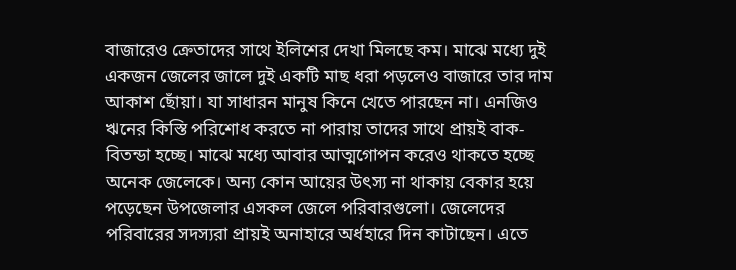বাজারেও ক্রেতাদের সাথে ইলিশের দেখা মিলছে কম। মাঝে মধ্যে দুই একজন জেলের জালে দুই একটি মাছ ধরা পড়লেও বাজারে তার দাম আকাশ ছোঁয়া। যা সাধারন মানুষ কিনে খেতে পারছেন না। এনজিও ঋনের কিস্তি পরিশোধ করতে না পারায় তাদের সাথে প্রায়ই বাক-বিতন্ডা হচ্ছে। মাঝে মধ্যে আবার আত্মগোপন করেও থাকতে হচ্ছে অনেক জেলেকে। অন্য কোন আয়ের উৎস্য না থাকায় বেকার হয়ে পড়েছেন উপজেলার এসকল জেলে পরিবারগুলো। জেলেদের পরিবারের সদস্যরা প্রায়ই অনাহারে অর্ধহারে দিন কাটাছেন। এতে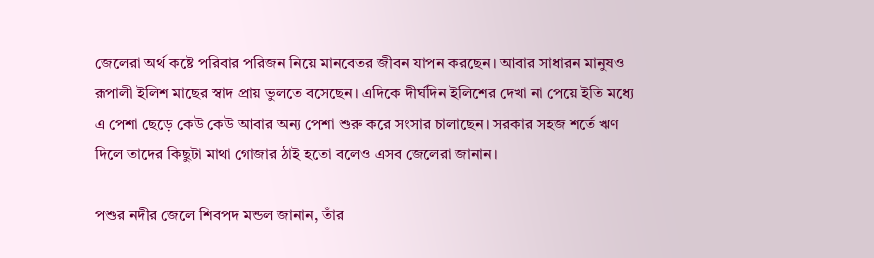জেলেরা অর্থ কষ্টে পরিবার পরিজন নিয়ে মানবেতর জীবন যাপন করছেন। আবার সাধারন মানুষও রূপালী ইলিশ মাছের স্বাদ প্রায় ভুলতে বসেছেন। এদিকে দীর্ঘদিন ইলিশের দেখা না পেয়ে ইতি মধ্যে এ পেশা ছেড়ে কেউ কেউ আবার অন্য পেশা শুরু করে সংসার চালাছেন। সরকার সহজ শর্তে ঋণ দিলে তাদের কিছুটা মাথা গোজার ঠাই হতো বলেও এসব জেলেরা জানান।

পশুর নদীর জেলে শিবপদ মন্ডল জানান, তাঁর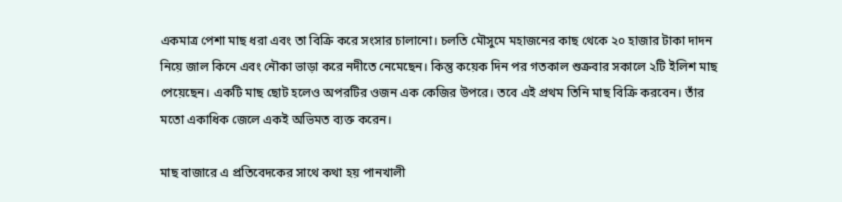একমাত্র পেশা মাছ ধরা এবং তা বিক্রি করে সংসার চালানো। চলতি মৌসুমে মহাজনের কাছ থেকে ২০ হাজার টাকা দাদন নিয়ে জাল কিনে এবং নৌকা ভাড়া করে নদীতে নেমেছেন। কিন্তু কয়েক দিন পর গতকাল শুক্রবার সকালে ২টি ইলিশ মাছ পেয়েছেন। একটি মাছ ছোট হলেও অপরটির ওজন এক কেজির উপরে। তবে এই প্রথম তিনি মাছ বিক্রি করবেন। তাঁর মতো একাধিক জেলে একই অভিমত ব্যক্ত করেন।

মাছ বাজারে এ প্রতিবেদকের সাথে কথা হয় পানখালী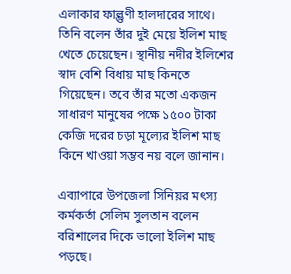এলাকার ফাল্গুণী হালদারের সাথে। তিনি বলেন তাঁর দুই মেয়ে ইলিশ মাছ খেতে চেয়েছেন। স্থানীয় নদীর ইলিশের স্বাদ বেশি বিধায় মাছ কিনতে গিয়েছেন। তবে তাঁর মতো একজন সাধারণ মানুষের পক্ষে ১৫০০ টাকা কেজি দরের চড়া মূল্যের ইলিশ মাছ কিনে খাওয়া সম্ভব নয় বলে জানান।

এব্যাপারে উপজেলা সিনিয়র মৎস্য কর্মকর্তা সেলিম সুলতান বলেন বরিশালের দিকে ভালো ইলিশ মাছ পড়ছে।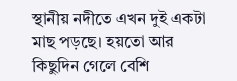স্থানীয় নদীতে এখন দুই একটা মাছ পড়ছে। হয়তো আর কিছুদিন গেলে বেশি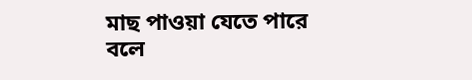মাছ পাওয়া যেতে পারে বলে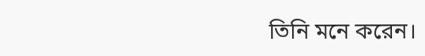তিনি মনে করেন।